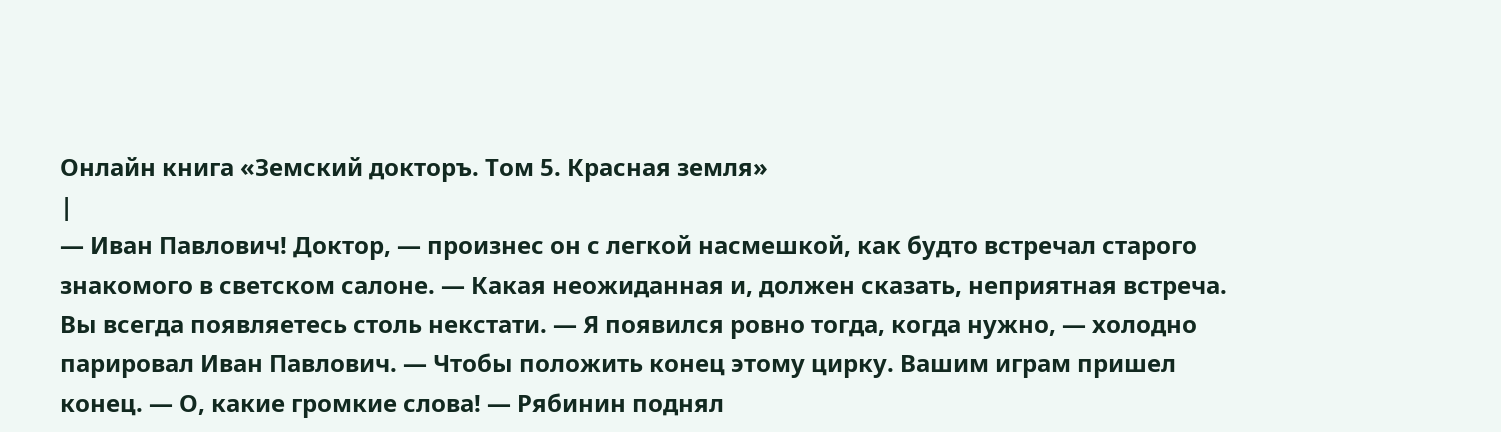Онлайн книга «Земский докторъ. Том 5. Красная земля»
|
— Иван Павлович! Доктор, — произнес он с легкой насмешкой, как будто встречал старого знакомого в светском салоне. — Какая неожиданная и, должен сказать, неприятная встреча. Вы всегда появляетесь столь некстати. — Я появился ровно тогда, когда нужно, — холодно парировал Иван Павлович. — Чтобы положить конец этому цирку. Вашим играм пришел конец. — О, какие громкие слова! — Рябинин поднял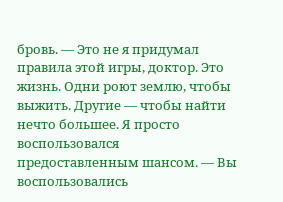бровь. — Это не я придумал правила этой игры, доктор. Это жизнь. Одни роют землю, чтобы выжить. Другие — чтобы найти нечто большее. Я просто воспользовался предоставленным шансом. — Вы воспользовались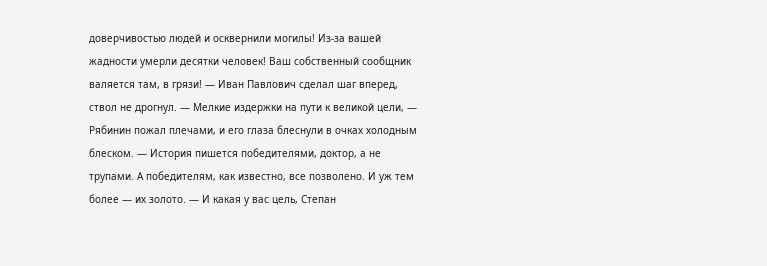доверчивостью людей и осквернили могилы! Из-за вашей жадности умерли десятки человек! Ваш собственный сообщник валяется там, в грязи! — Иван Павлович сделал шаг вперед, ствол не дрогнул. — Мелкие издержки на пути к великой цели, — Рябинин пожал плечами, и его глаза блеснули в очках холодным блеском. — История пишется победителями, доктор, а не трупами. А победителям, как известно, все позволено. И уж тем более — их золото. — И какая у вас цель, Степан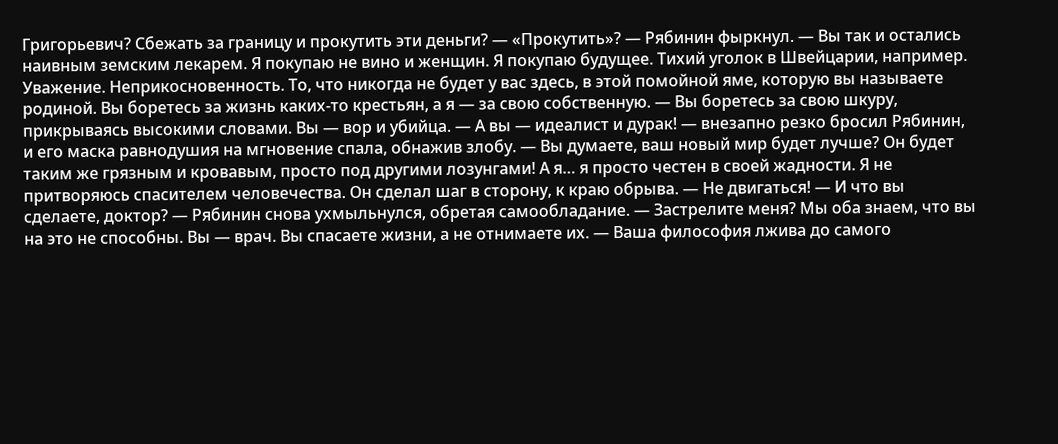Григорьевич? Сбежать за границу и прокутить эти деньги? — «Прокутить»? — Рябинин фыркнул. — Вы так и остались наивным земским лекарем. Я покупаю не вино и женщин. Я покупаю будущее. Тихий уголок в Швейцарии, например. Уважение. Неприкосновенность. То, что никогда не будет у вас здесь, в этой помойной яме, которую вы называете родиной. Вы боретесь за жизнь каких-то крестьян, а я — за свою собственную. — Вы боретесь за свою шкуру, прикрываясь высокими словами. Вы — вор и убийца. — А вы — идеалист и дурак! — внезапно резко бросил Рябинин, и его маска равнодушия на мгновение спала, обнажив злобу. — Вы думаете, ваш новый мир будет лучше? Он будет таким же грязным и кровавым, просто под другими лозунгами! А я… я просто честен в своей жадности. Я не притворяюсь спасителем человечества. Он сделал шаг в сторону, к краю обрыва. — Не двигаться! — И что вы сделаете, доктор? — Рябинин снова ухмыльнулся, обретая самообладание. — Застрелите меня? Мы оба знаем, что вы на это не способны. Вы — врач. Вы спасаете жизни, а не отнимаете их. — Ваша философия лжива до самого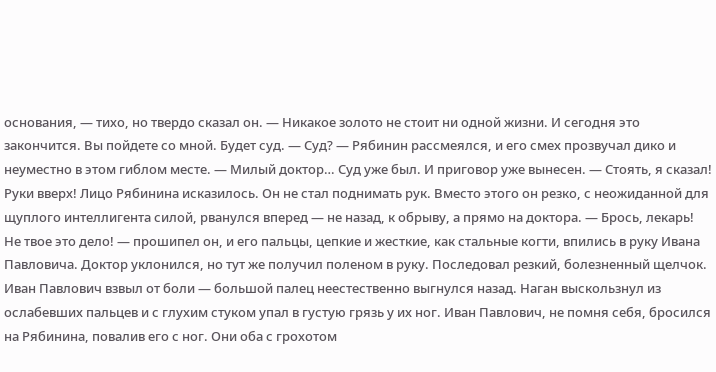основания, — тихо, но твердо сказал он. — Никакое золото не стоит ни одной жизни. И сегодня это закончится. Вы пойдете со мной. Будет суд. — Суд? — Рябинин рассмеялся, и его смех прозвучал дико и неуместно в этом гиблом месте. — Милый доктор… Суд уже был. И приговор уже вынесен. — Стоять, я сказал! Руки вверх! Лицо Рябинина исказилось. Он не стал поднимать рук. Вместо этого он резко, с неожиданной для щуплого интеллигента силой, рванулся вперед — не назад, к обрыву, а прямо на доктора. — Брось, лекарь! Не твое это дело! — прошипел он, и его пальцы, цепкие и жесткие, как стальные когти, впились в руку Ивана Павловича. Доктор уклонился, но тут же получил поленом в руку. Последовал резкий, болезненный щелчок. Иван Павлович взвыл от боли — большой палец неестественно выгнулся назад. Наган выскользнул из ослабевших пальцев и с глухим стуком упал в густую грязь у их ног. Иван Павлович, не помня себя, бросился на Рябинина, повалив его с ног. Они оба с грохотом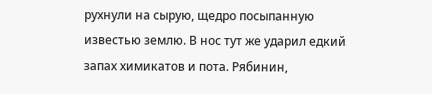рухнули на сырую, щедро посыпанную известью землю. В нос тут же ударил едкий запах химикатов и пота. Рябинин,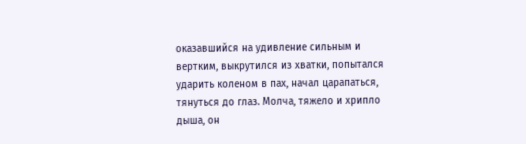оказавшийся на удивление сильным и вертким, выкрутился из хватки, попытался ударить коленом в пах, начал царапаться, тянуться до глаз. Молча, тяжело и хрипло дыша, он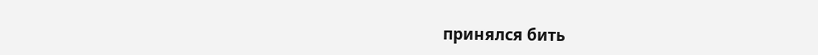принялся бить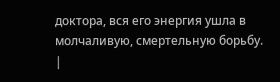доктора, вся его энергия ушла в молчаливую, смертельную борьбу. |